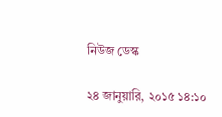নিউজ ডেস্ক

২৪ জানুয়ারি, ২০১৫ ১৪:১০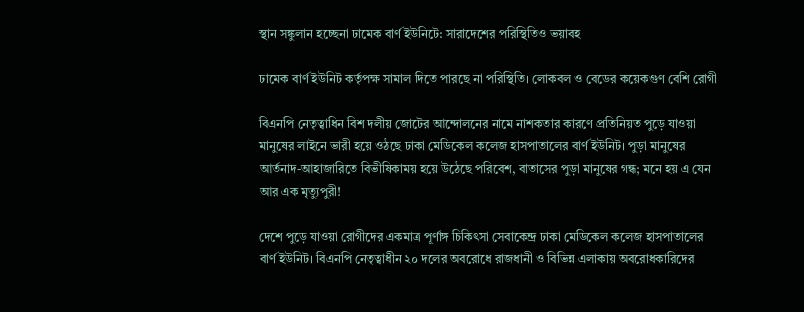স্থান সঙ্কুলান হচ্ছেনা ঢামেক বার্ণ ইউনিটে: সারাদেশের পরিস্থিতিও ভয়াবহ

ঢামেক বার্ণ ইউনিট কর্তৃপক্ষ সামাল দিতে পারছে না পরিস্থিতি। লোকবল ও বেডের কয়েকগুণ বেশি রোগী

বিএনপি নেতৃত্বাধিন বিশ দলীয় জোটের আন্দোলনের নামে নাশকতার কারণে প্রতিনিয়ত পুড়ে যাওয়া মানুষের লাইনে ভারী হয়ে ওঠছে ঢাকা মেডিকেল কলেজ হাসপাতালের বার্ণ ইউনিট। পুড়া মানুষের আর্তনাদ-আহাজারিতে বিভীষিকাময় হয়ে উঠেছে পরিবেশ, বাতাসের পুড়া মানুষের গন্ধ; মনে হয় এ যেন আর এক মৃত্যুপুরী!

দেশে পুড়ে যাওয়া রোগীদের একমাত্র পূর্ণাঙ্গ চিকিৎসা সেবাকেন্দ্র ঢাকা মেডিকেল কলেজ হাসপাতালের বার্ণ ইউনিট। বিএনপি নেতৃত্বাধীন ২০ দলের অবরোধে রাজধানী ও বিভিন্ন এলাকায় অবরোধকারিদের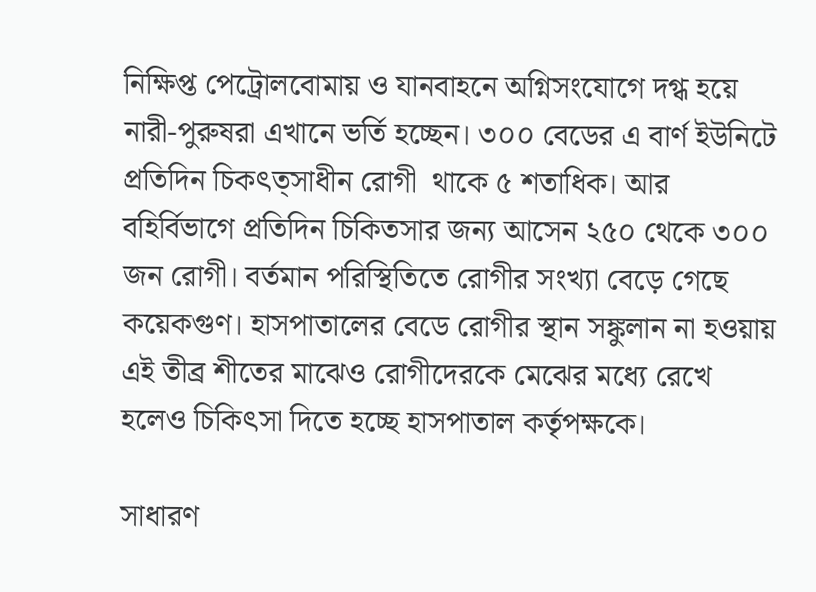নিক্ষিপ্ত পেট্রোলবোমায় ও যানবাহনে অগ্নিসংযোগে দগ্ধ হয়ে নারী-পুরুষরা এখানে ভর্তি হচ্ছেন। ৩০০ বেডের এ বার্ণ ইউনিটে প্রতিদিন চিকৎত্সাধীন রোগী  থাকে ৫ শতাধিক। আর বহির্বিভাগে প্রতিদিন চিকিতসার জন্য আসেন ২৫০ থেকে ৩০০ জন রোগী। বর্তমান পরিস্থিতিতে রোগীর সংখ্যা বেড়ে গেছে কয়েকগুণ। হাসপাতালের বেডে রোগীর স্থান সঙ্কুলান না হওয়ায় এই তীব্র শীতের মাঝেও রোগীদেরকে মেঝের মধ্যে রেখে হলেও চিকিৎসা দিতে হচ্ছে হাসপাতাল কর্তৃপক্ষকে।

সাধারণ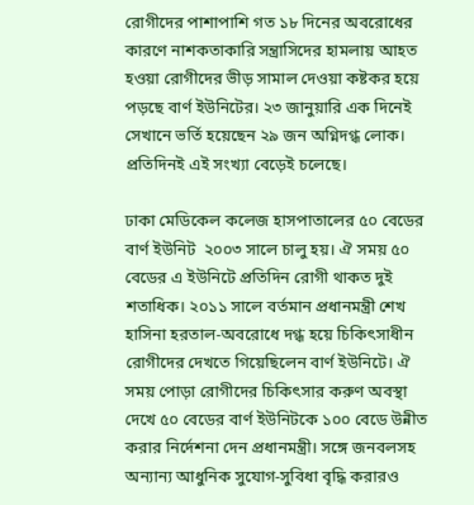রোগীদের পাশাপাশি গত ১৮ দিনের অবরোধের কারণে নাশকতাকারি সন্ত্রাসিদের হামলায় আহত হওয়া রোগীদের ভীড় সামাল দেওয়া কষ্টকর হয়ে পড়ছে বার্ণ ইউনিটের। ২৩ জানুয়ারি এক দিনেই সেখানে ভর্তি হয়েছেন ২৯ জন অগ্নিদগ্ধ লোক। প্রতিদিনই এই সংখ্যা বেড়েই চলেছে।

ঢাকা মেডিকেল কলেজ হাসপাতালের ৫০ বেডের বার্ণ ইউনিট  ২০০৩ সালে চালু হয়। ঐ সময় ৫০ বেডের এ ইউনিটে প্রতিদিন রোগী থাকত দুই শতাধিক। ২০১১ সালে বর্তমান প্রধানমন্ত্রী শেখ হাসিনা হরতাল-অবরোধে দগ্ধ হয়ে চিকিৎসাধীন রোগীদের দেখতে গিয়েছিলেন বার্ণ ইউনিটে। ঐ সময় পোড়া রোগীদের চিকিৎসার করুণ অবস্থা দেখে ৫০ বেডের বার্ণ ইউনিটকে ১০০ বেডে উন্নীত করার নির্দেশনা দেন প্রধানমন্ত্রী। সঙ্গে জনবলসহ অন্যান্য আধুনিক সুযোগ-সুবিধা বৃদ্ধি করারও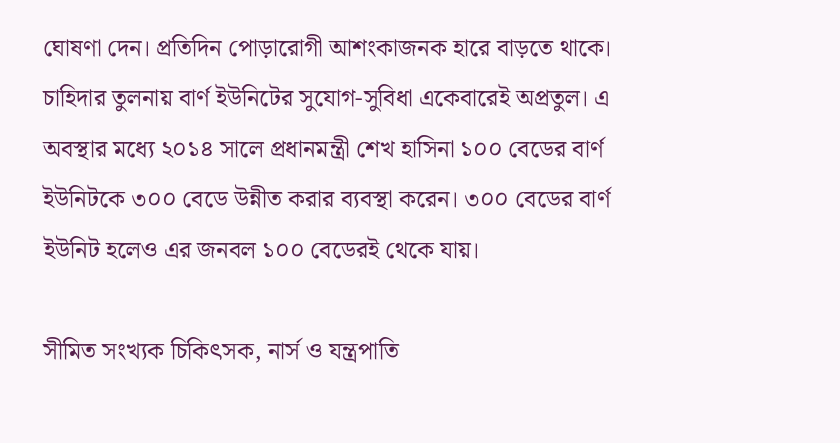ঘোষণা দেন। প্রতিদিন পোড়ারোগী আশংকাজনক হারে বাড়তে থাকে। চাহিদার তুলনায় বার্ণ ইউনিটের সুযোগ-সুবিধা একেবারেই অপ্রতুল। এ অবস্থার মধ্যে ২০১৪ সালে প্রধানমন্ত্রী শেখ হাসিনা ১০০ বেডের বার্ণ ইউনিটকে ৩০০ বেডে উন্নীত করার ব্যবস্থা করেন। ৩০০ বেডের বার্ণ ইউনিট হলেও এর জনবল ১০০ বেডেরই থেকে যায়।

সীমিত সংখ্যক চিকিৎসক, নার্স ও যন্ত্রপাতি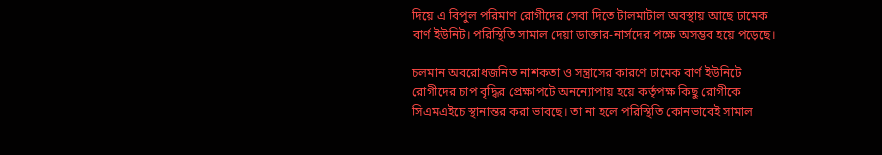দিয়ে এ বিপুল পরিমাণ রোগীদের সেবা দিতে টালমাটাল অবস্থায় আছে ঢামেক বার্ণ ইউনিট। পরিস্থিতি সামাল দেয়া ডাক্তার-নার্সদের পক্ষে অসম্ভব হয়ে পড়েছে।

চলমান অবরোধজনিত নাশকতা ও সন্ত্রাসের কারণে ঢামেক বার্ণ ইউনিটে রোগীদের চাপ বৃদ্ধির প্রেক্ষাপটে অনন্যোপায় হয়ে কর্তৃপক্ষ কিছু রোগীকে সিএমএইচে স্থানান্তর করা ভাবছে। তা না হলে পরিস্থিতি কোনভাবেই সামাল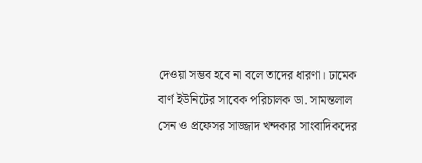দেওয়া সম্ভব হবে না বলে তাদের ধারণা। ঢামেক বার্ণ ইউনিটের সাবেক পরিচালক ডা. সামন্তলাল সেন ও প্রফেসর সাজ্জাদ খন্দকার সাংবাদিকদের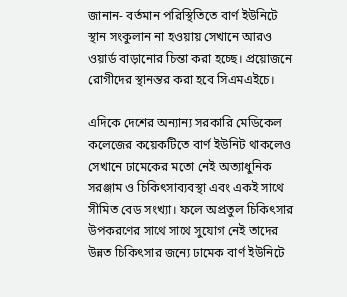জানান- বর্তমান পরিস্থিতিতে বার্ণ ইউনিটে স্থান সংকুলান না হওয়ায় সেখানে আরও ওয়ার্ড বাড়ানোর চিন্তা করা হচ্ছে। প্রয়োজনে রোগীদের স্থানন্তর করা হবে সিএমএইচে।

এদিকে দেশের অন্যান্য সরকারি মেডিকেল কলেজের কয়েকটিতে বার্ণ ইউনিট থাকলেও সেখানে ঢামেকের মতো নেই অত্যাধুনিক সরঞ্জাম ও চিকিৎসাব্যবস্থা এবং একই সাথে সীমিত বেড সংখ্যা। ফলে অপ্রতুল চিকিৎসার উপকরণের সাথে সাথে সুযোগ নেই তাদের উন্নত চিকিৎসার জন্যে ঢামেক বার্ণ ইউনিটে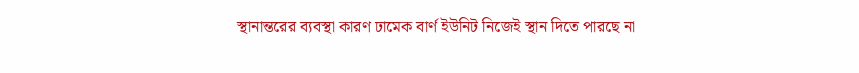স্থানান্তরের ব্যবস্থা কারণ ঢামেক বার্ণ ইউনিট নিজেই স্থান দিতে পারছে না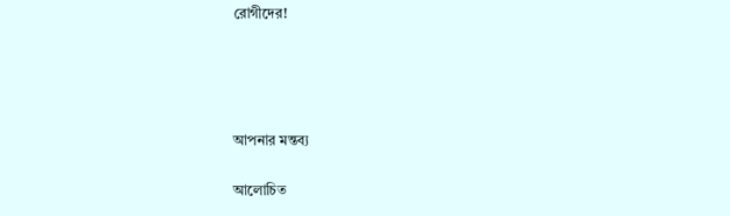রোগীদের!




আপনার মন্তব্য

আলোচিত